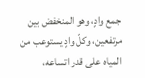جمع وادٍ، وهو المنخفض بين مرتفعين، وكلّ وادٍ يستوعب من المياه على قدر اتساعه،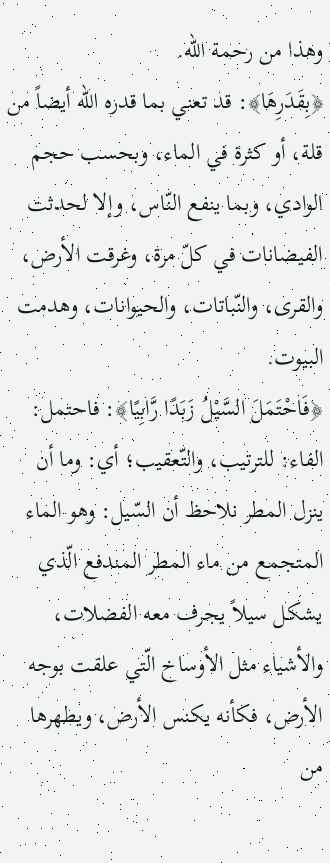وهذا من رحمة الله.
﴿بِقَدَرِهَا﴾: قد تعني بما قدره الله أيضاً من قلة، أو كثرة في الماء، وبحسب حجم الوادي، وبما ينفع النّاس، وإلا لحدثت الفيضانات في كلّ مرة، وغرقت الأرض، والقرى، والنّباتات، والحيوانات، وهدمت البيوت.
﴿فَاحْتَمَلَ السَّيْلُ زَبَدًا رَّابِيًا﴾: فاحتمل: الفاء: للترتيب، والتّعقيب؛ أي: وما أن ينزل المطر نلاحظ أن السّيل: وهو الماء المتجمع من ماء المطر المندفع الّذي يشكل سيلاً يجرف معه الفضلات، والأشياء مثل الأوساخ الّتي علقت بوجه الأرض، فكأنه يكنس الأرض، ويطهرها من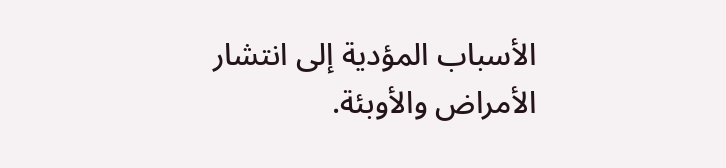الأسباب المؤدية إلى انتشار الأمراض والأوبئة.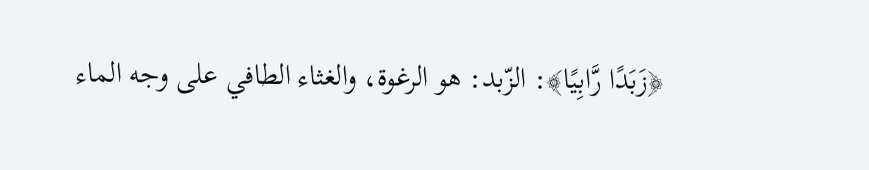﴿زَبَدًا رَّابِيًا﴾: الزّبد: هو الرغوة، والغثاء الطافي على وجه الماء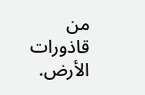من قاذورات الأرض.